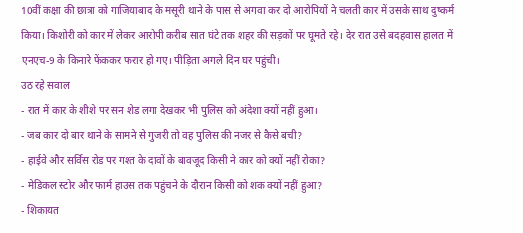10वीं कक्षा की छात्रा को गाजियाबाद के मसूरी थाने के पास से अगवा कर दो आरोपियों ने चलती कार में उसके साथ दुष्कर्म किया। किशोरी को कार में लेकर आरोपी करीब सात घंटे तक शहर की सड़कों पर घूमते रहे। देर रात उसे बदहवास हालत में एनएच-9 के किनारे फेंककर फरार हो गए। पीड़िता अगले दिन घर पहुंची।
उठ रहे सवाल
- रात में कार के शीशे पर सन शेड लगा देखकर भी पुलिस को अंदेशा क्यों नहीं हुआ।
- जब कार दो बार थाने के सामने से गुजरी तो वह पुलिस की नजर से कैसे बची?
- हाईवे और सर्विस रोड पर गश्त के दावों के बावजूद किसी ने कार को क्यों नहीं रोका?
- मेडिकल स्टोर और फार्म हाउस तक पहुंचने के दौरान किसी को शक क्यों नहीं हुआ?
- शिकायत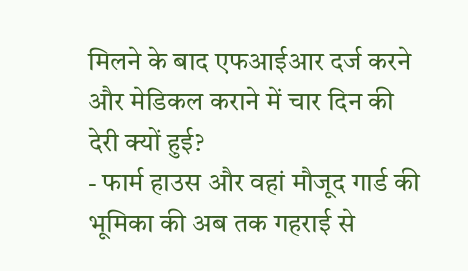मिलने के बाद एफआईआर दर्ज करने और मेडिकल कराने में चार दिन की देरी क्यों हुई?
- फार्म हाउस और वहां मौजूद गार्ड की भूमिका की अब तक गहराई से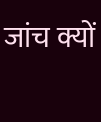जांच क्यों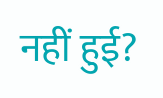नहीं हुई?